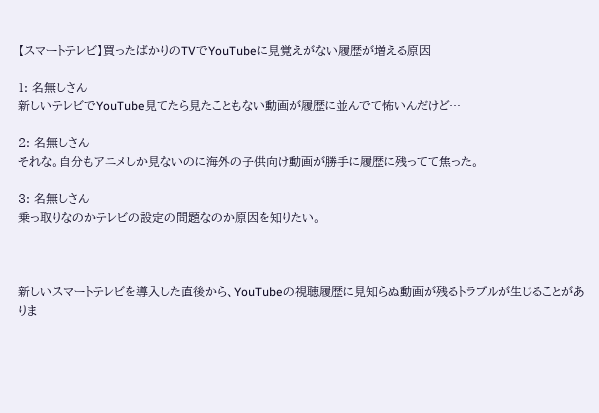【スマートテレビ】買ったばかりのTVでYouTubeに見覚えがない履歴が増える原因

1: 名無しさん
新しいテレビでYouTube見てたら見たこともない動画が履歴に並んでて怖いんだけど…

2: 名無しさん
それな。自分もアニメしか見ないのに海外の子供向け動画が勝手に履歴に残ってて焦った。

3: 名無しさん
乗っ取りなのかテレビの設定の問題なのか原因を知りたい。



新しいスマートテレビを導入した直後から、YouTubeの視聴履歴に見知らぬ動画が残るトラブルが生じることがありま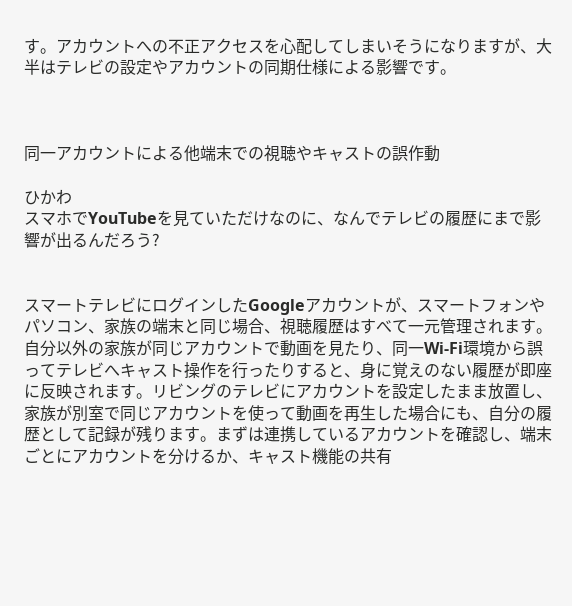す。アカウントへの不正アクセスを心配してしまいそうになりますが、大半はテレビの設定やアカウントの同期仕様による影響です。



同一アカウントによる他端末での視聴やキャストの誤作動

ひかわ
スマホでYouTubeを見ていただけなのに、なんでテレビの履歴にまで影響が出るんだろう?


スマートテレビにログインしたGoogleアカウントが、スマートフォンやパソコン、家族の端末と同じ場合、視聴履歴はすべて一元管理されます。自分以外の家族が同じアカウントで動画を見たり、同一Wi-Fi環境から誤ってテレビへキャスト操作を行ったりすると、身に覚えのない履歴が即座に反映されます。リビングのテレビにアカウントを設定したまま放置し、家族が別室で同じアカウントを使って動画を再生した場合にも、自分の履歴として記録が残ります。まずは連携しているアカウントを確認し、端末ごとにアカウントを分けるか、キャスト機能の共有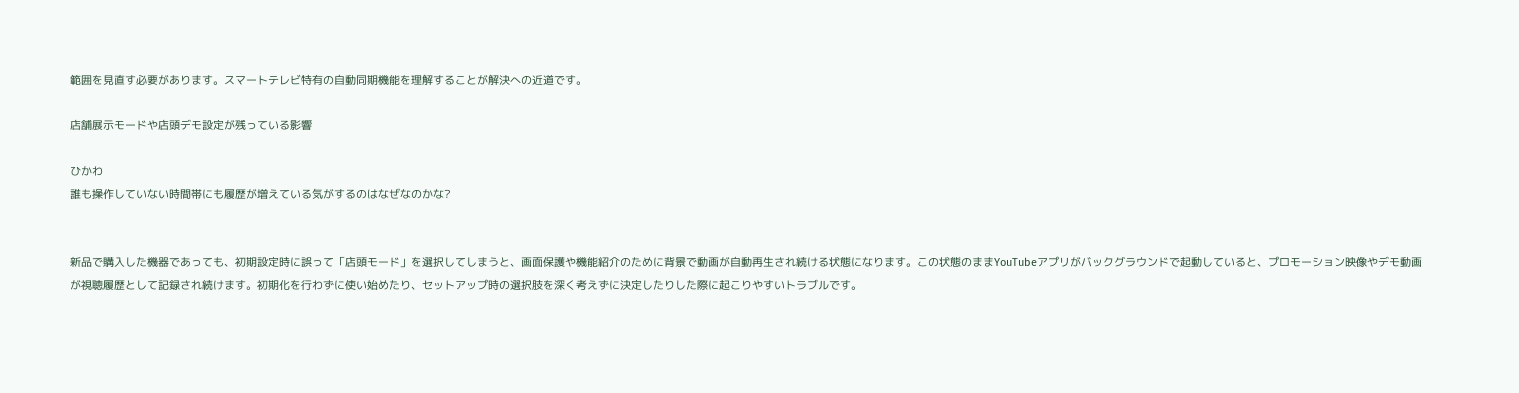範囲を見直す必要があります。スマートテレビ特有の自動同期機能を理解することが解決への近道です。

店舗展示モードや店頭デモ設定が残っている影響

ひかわ
誰も操作していない時間帯にも履歴が増えている気がするのはなぜなのかな?


新品で購入した機器であっても、初期設定時に誤って「店頭モード」を選択してしまうと、画面保護や機能紹介のために背景で動画が自動再生され続ける状態になります。この状態のままYouTubeアプリがバックグラウンドで起動していると、プロモーション映像やデモ動画が視聴履歴として記録され続けます。初期化を行わずに使い始めたり、セットアップ時の選択肢を深く考えずに決定したりした際に起こりやすいトラブルです。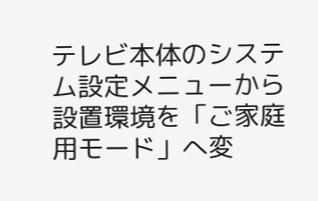テレビ本体のシステム設定メニューから設置環境を「ご家庭用モード」へ変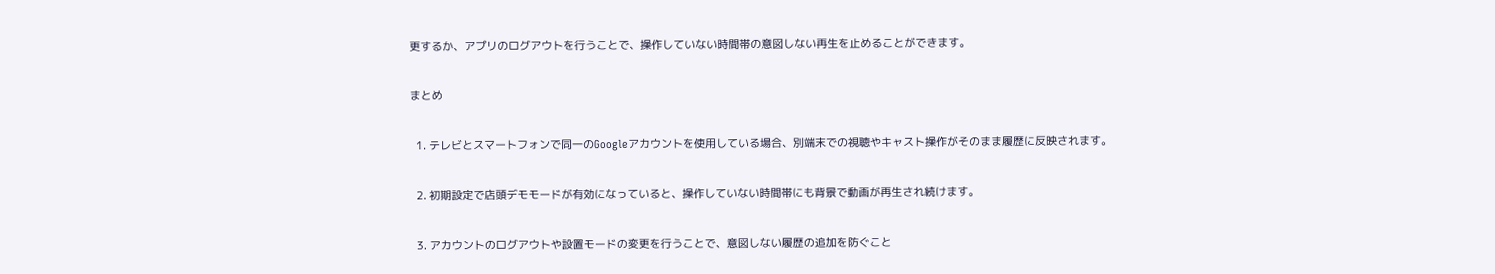更するか、アプリのログアウトを行うことで、操作していない時間帯の意図しない再生を止めることができます。

まとめ

  1. テレビとスマートフォンで同一のGoogleアカウントを使用している場合、別端末での視聴やキャスト操作がそのまま履歴に反映されます。

  2. 初期設定で店頭デモモードが有効になっていると、操作していない時間帯にも背景で動画が再生され続けます。

  3. アカウントのログアウトや設置モードの変更を行うことで、意図しない履歴の追加を防ぐこと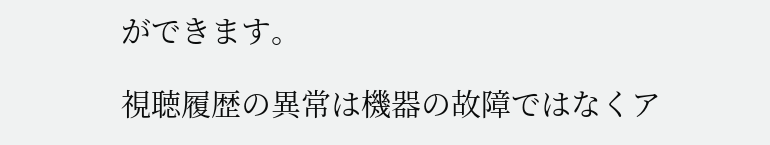ができます。

視聴履歴の異常は機器の故障ではなくア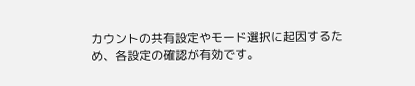カウントの共有設定やモード選択に起因するため、各設定の確認が有効です。